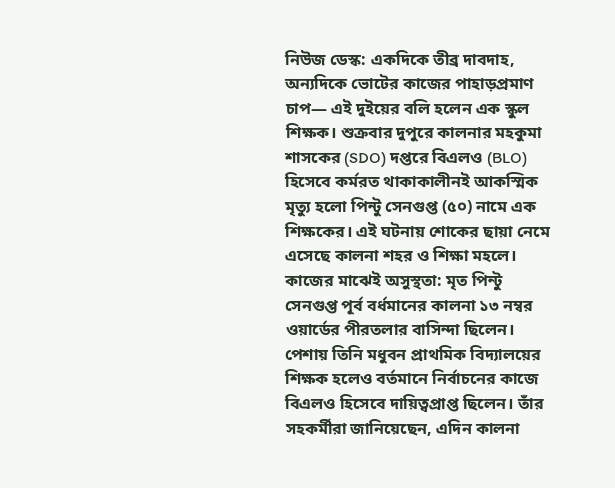নিউজ ডেস্ক: একদিকে তীব্র দাবদাহ, অন্যদিকে ভোটের কাজের পাহাড়প্রমাণ চাপ— এই দুইয়ের বলি হলেন এক স্কুল শিক্ষক। শুক্রবার দুপুরে কালনার মহকুমা শাসকের (SDO) দপ্তরে বিএলও (BLO) হিসেবে কর্মরত থাকাকালীনই আকস্মিক মৃত্যু হলো পিন্টু সেনগুপ্ত (৫০) নামে এক শিক্ষকের। এই ঘটনায় শোকের ছায়া নেমে এসেছে কালনা শহর ও শিক্ষা মহলে।
কাজের মাঝেই অসুস্থতা: মৃত পিন্টু সেনগুপ্ত পূর্ব বর্ধমানের কালনা ১৩ নম্বর ওয়ার্ডের পীরতলার বাসিন্দা ছিলেন। পেশায় তিনি মধুবন প্রাথমিক বিদ্যালয়ের শিক্ষক হলেও বর্তমানে নির্বাচনের কাজে বিএলও হিসেবে দায়িত্বপ্রাপ্ত ছিলেন। তাঁর সহকর্মীরা জানিয়েছেন, এদিন কালনা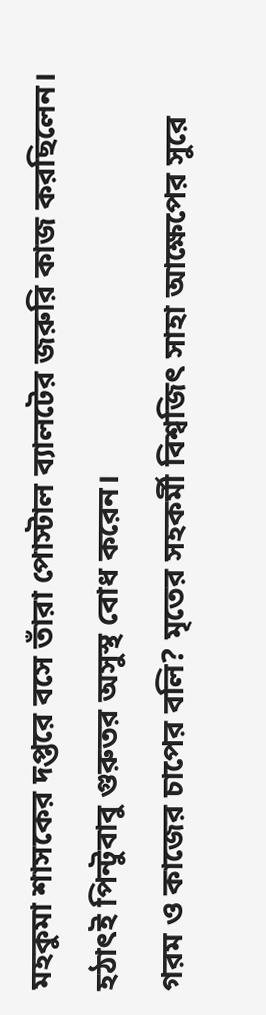মহকুমা শাসকের দপ্তরে বসে তাঁরা পোস্টাল ব্যালটের জরুরি কাজ করছিলেন। হঠাৎই পিন্টুবাবু গুরুতর অসুস্থ বোধ করেন।
গরম ও কাজের চাপের বলি? মৃতের সহকর্মী বিশ্বজিৎ সাহা আক্ষেপের সুরে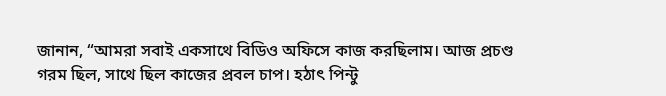জানান, “আমরা সবাই একসাথে বিডিও অফিসে কাজ করছিলাম। আজ প্রচণ্ড গরম ছিল, সাথে ছিল কাজের প্রবল চাপ। হঠাৎ পিন্টু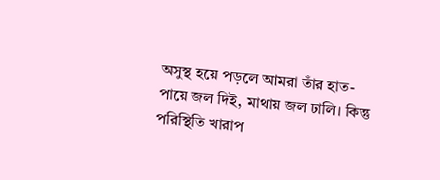অসুস্থ হয়ে পড়লে আমরা তাঁর হাত-পায়ে জল দিই, মাথায় জল ঢালি। কিন্তু পরিস্থিতি খারাপ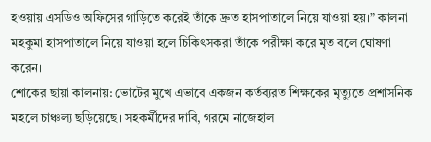হওয়ায় এসডিও অফিসের গাড়িতে করেই তাঁকে দ্রুত হাসপাতালে নিয়ে যাওয়া হয়।” কালনা মহকুমা হাসপাতালে নিয়ে যাওয়া হলে চিকিৎসকরা তাঁকে পরীক্ষা করে মৃত বলে ঘোষণা করেন।
শোকের ছায়া কালনায়: ভোটের মুখে এভাবে একজন কর্তব্যরত শিক্ষকের মৃত্যুতে প্রশাসনিক মহলে চাঞ্চল্য ছড়িয়েছে। সহকর্মীদের দাবি, গরমে নাজেহাল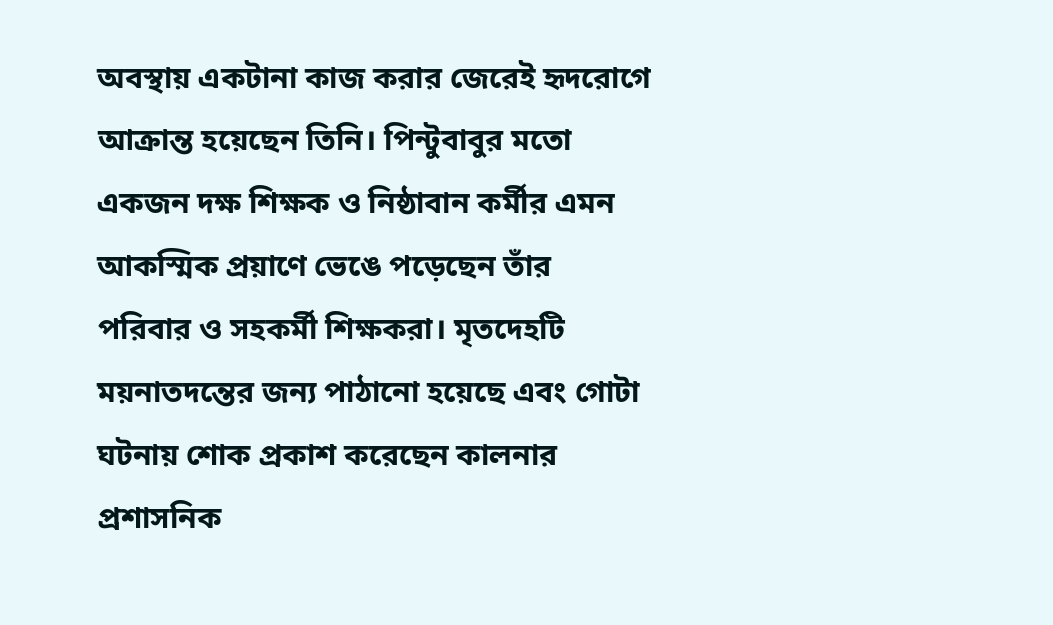অবস্থায় একটানা কাজ করার জেরেই হৃদরোগে আক্রান্ত হয়েছেন তিনি। পিন্টুবাবুর মতো একজন দক্ষ শিক্ষক ও নিষ্ঠাবান কর্মীর এমন আকস্মিক প্রয়াণে ভেঙে পড়েছেন তাঁর পরিবার ও সহকর্মী শিক্ষকরা। মৃতদেহটি ময়নাতদন্তের জন্য পাঠানো হয়েছে এবং গোটা ঘটনায় শোক প্রকাশ করেছেন কালনার প্রশাসনিক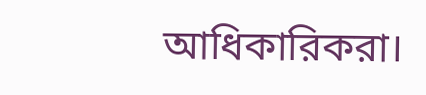আধিকারিকরা।